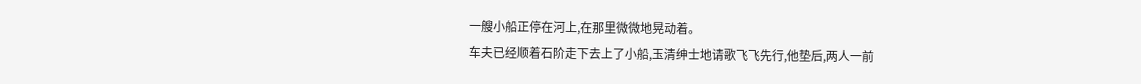一艘小船正停在河上,在那里微微地晃动着。
车夫已经顺着石阶走下去上了小船,玉清绅士地请歌飞飞先行,他垫后,两人一前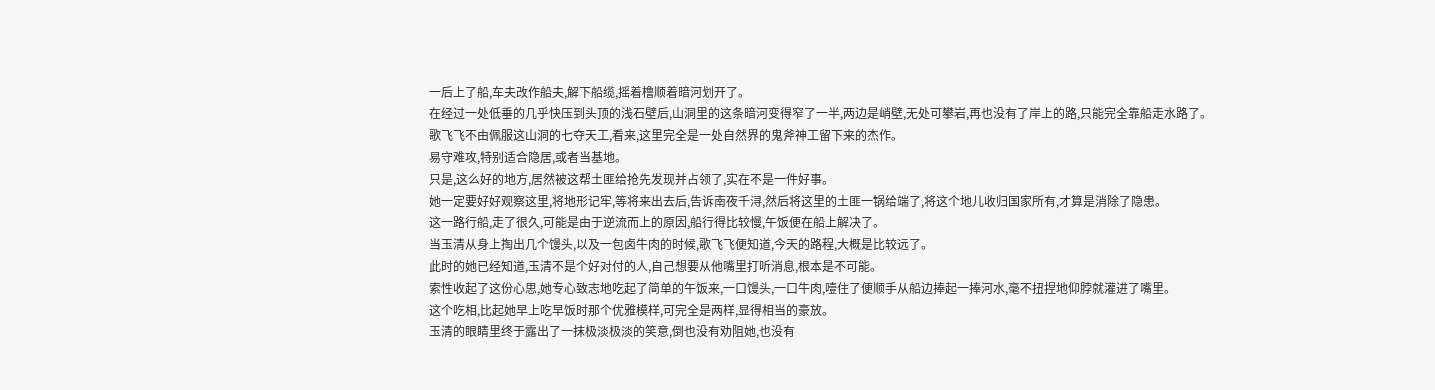一后上了船,车夫改作船夫,解下船缆,摇着橹顺着暗河划开了。
在经过一处低垂的几乎快压到头顶的浅石壁后,山洞里的这条暗河变得窄了一半,两边是峭壁,无处可攀岩,再也没有了岸上的路,只能完全靠船走水路了。
歌飞飞不由佩服这山洞的七夺天工,看来,这里完全是一处自然界的鬼斧神工留下来的杰作。
易守难攻,特别适合隐居,或者当基地。
只是,这么好的地方,居然被这帮土匪给抢先发现并占领了,实在不是一件好事。
她一定要好好观察这里,将地形记牢,等将来出去后,告诉南夜千浔,然后将这里的土匪一锅给端了,将这个地儿收归国家所有,才算是消除了隐患。
这一路行船,走了很久,可能是由于逆流而上的原因,船行得比较慢,午饭便在船上解决了。
当玉清从身上掏出几个馒头,以及一包卤牛肉的时候,歌飞飞便知道,今天的路程,大概是比较远了。
此时的她已经知道,玉清不是个好对付的人,自己想要从他嘴里打听消息,根本是不可能。
索性收起了这份心思,她专心致志地吃起了简单的午饭来,一口馒头,一口牛肉,噎住了便顺手从船边捧起一捧河水,毫不扭捏地仰脖就灌进了嘴里。
这个吃相,比起她早上吃早饭时那个优雅模样,可完全是两样,显得相当的豪放。
玉清的眼睛里终于露出了一抹极淡极淡的笑意,倒也没有劝阻她,也没有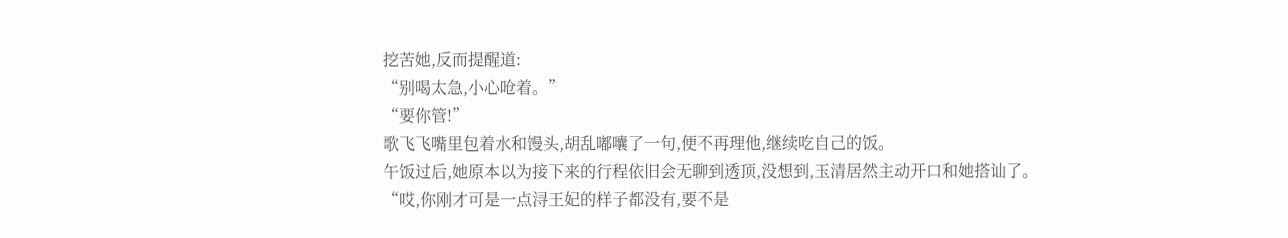挖苦她,反而提醒道:
“别喝太急,小心呛着。”
“要你管!”
歌飞飞嘴里包着水和馒头,胡乱嘟囔了一句,便不再理他,继续吃自己的饭。
午饭过后,她原本以为接下来的行程依旧会无聊到透顶,没想到,玉清居然主动开口和她搭讪了。
“哎,你刚才可是一点浔王妃的样子都没有,要不是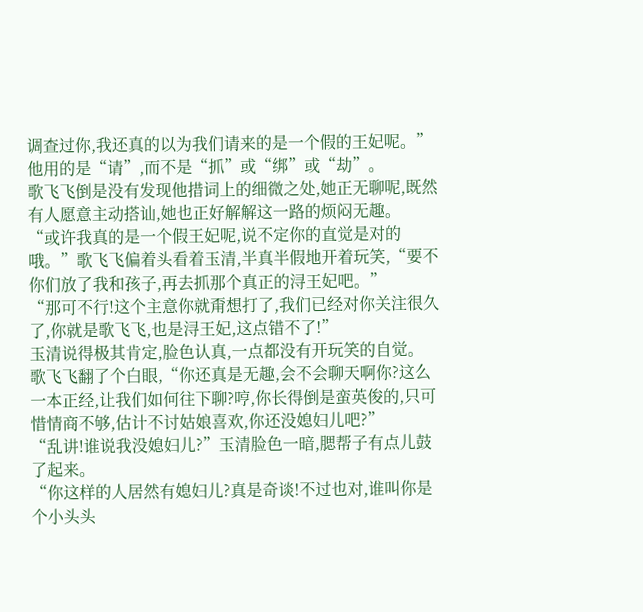调查过你,我还真的以为我们请来的是一个假的王妃呢。”
他用的是“请”,而不是“抓”或“绑”或“劫”。
歌飞飞倒是没有发现他措词上的细微之处,她正无聊呢,既然有人愿意主动搭讪,她也正好解解这一路的烦闷无趣。
“或许我真的是一个假王妃呢,说不定你的直觉是对的哦。”歌飞飞偏着头看着玉清,半真半假地开着玩笑,“要不你们放了我和孩子,再去抓那个真正的浔王妃吧。”
“那可不行!这个主意你就甭想打了,我们已经对你关注很久了,你就是歌飞飞,也是浔王妃,这点错不了!”
玉清说得极其肯定,脸色认真,一点都没有开玩笑的自觉。
歌飞飞翻了个白眼,“你还真是无趣,会不会聊天啊你?这么一本正经,让我们如何往下聊?哼,你长得倒是蛮英俊的,只可惜情商不够,估计不讨姑娘喜欢,你还没媳妇儿吧?”
“乱讲!谁说我没媳妇儿?”玉清脸色一暗,腮帮子有点儿鼓了起来。
“你这样的人居然有媳妇儿?真是奇谈!不过也对,谁叫你是个小头头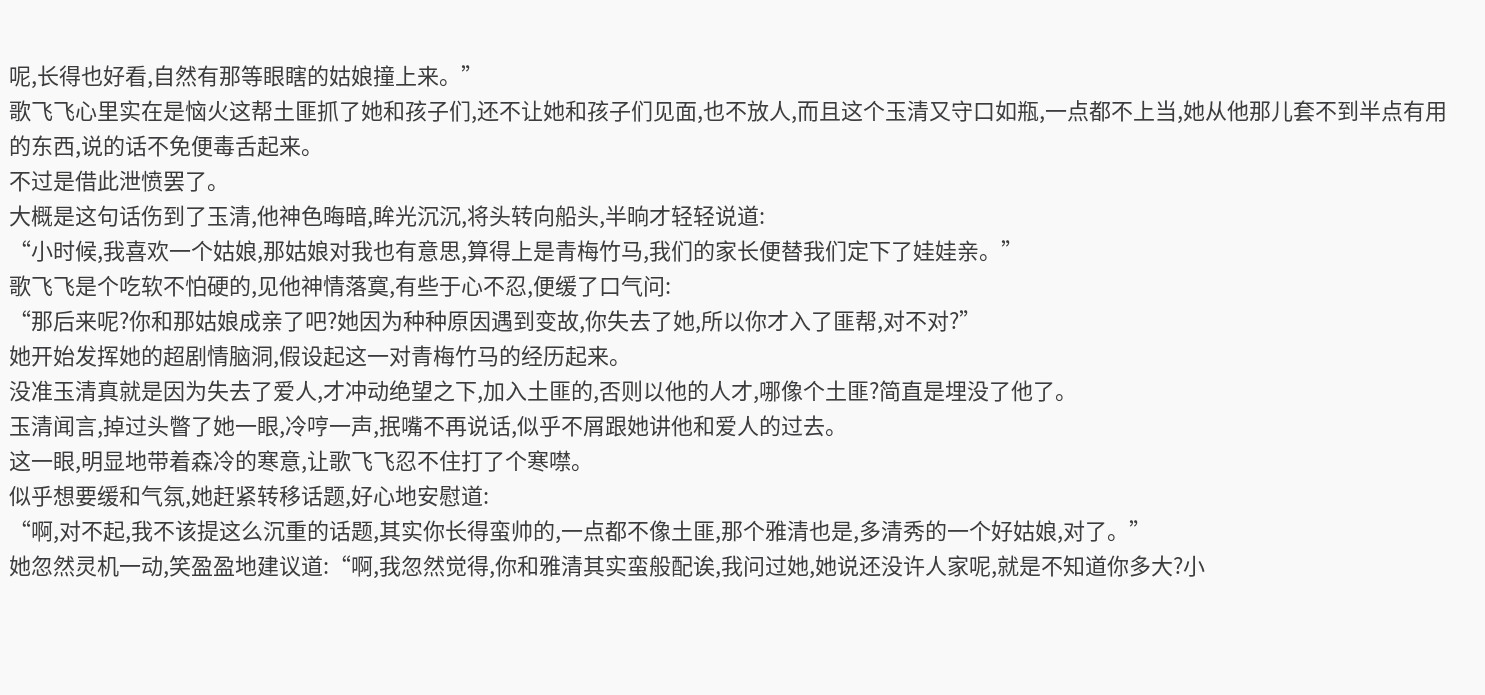呢,长得也好看,自然有那等眼瞎的姑娘撞上来。”
歌飞飞心里实在是恼火这帮土匪抓了她和孩子们,还不让她和孩子们见面,也不放人,而且这个玉清又守口如瓶,一点都不上当,她从他那儿套不到半点有用的东西,说的话不免便毒舌起来。
不过是借此泄愤罢了。
大概是这句话伤到了玉清,他神色晦暗,眸光沉沉,将头转向船头,半晌才轻轻说道:
“小时候,我喜欢一个姑娘,那姑娘对我也有意思,算得上是青梅竹马,我们的家长便替我们定下了娃娃亲。”
歌飞飞是个吃软不怕硬的,见他神情落寞,有些于心不忍,便缓了口气问:
“那后来呢?你和那姑娘成亲了吧?她因为种种原因遇到变故,你失去了她,所以你才入了匪帮,对不对?”
她开始发挥她的超剧情脑洞,假设起这一对青梅竹马的经历起来。
没准玉清真就是因为失去了爱人,才冲动绝望之下,加入土匪的,否则以他的人才,哪像个土匪?简直是埋没了他了。
玉清闻言,掉过头瞥了她一眼,冷哼一声,抿嘴不再说话,似乎不屑跟她讲他和爱人的过去。
这一眼,明显地带着森冷的寒意,让歌飞飞忍不住打了个寒噤。
似乎想要缓和气氛,她赶紧转移话题,好心地安慰道:
“啊,对不起,我不该提这么沉重的话题,其实你长得蛮帅的,一点都不像土匪,那个雅清也是,多清秀的一个好姑娘,对了。”
她忽然灵机一动,笑盈盈地建议道:“啊,我忽然觉得,你和雅清其实蛮般配诶,我问过她,她说还没许人家呢,就是不知道你多大?小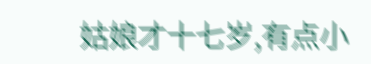姑娘才十七岁,有点小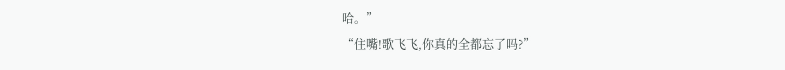哈。”
“住嘴!歌飞飞,你真的全都忘了吗?”